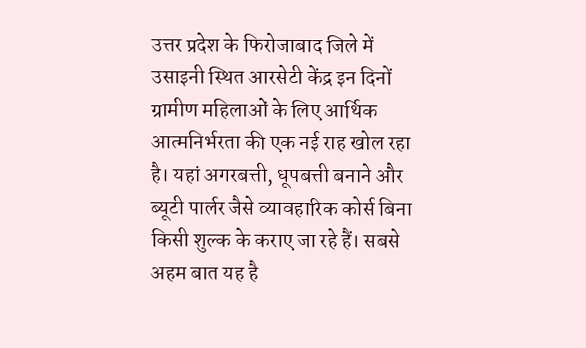उत्तर प्रदेश के फिरोजाबाद जिले में उसाइनी स्थित आरसेटी केंद्र इन दिनों ग्रामीण महिलाओं के लिए आर्थिक आत्मनिर्भरता की एक नई राह खोल रहा है। यहां अगरबत्ती, धूपबत्ती बनाने और ब्यूटी पार्लर जैसे व्यावहारिक कोर्स बिना किसी शुल्क के कराए जा रहे हैं। सबसे अहम बात यह है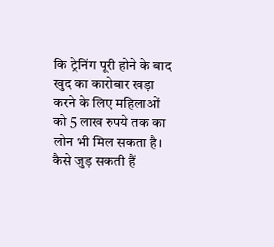कि ट्रेनिंग पूरी होने के बाद खुद का कारोबार खड़ा करने के लिए महिलाओं को 5 लाख रुपये तक का लोन भी मिल सकता है।
कैसे जुड़ सकती हैं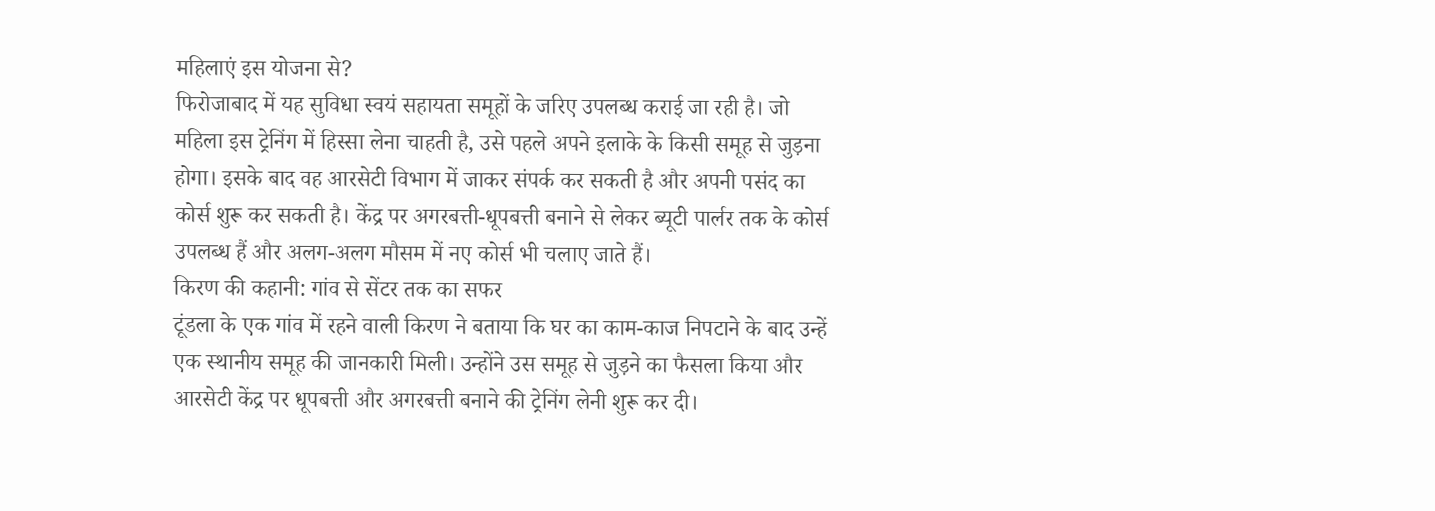महिलाएं इस योजना से?
फिरोजाबाद में यह सुविधा स्वयं सहायता समूहों के जरिए उपलब्ध कराई जा रही है। जो महिला इस ट्रेनिंग में हिस्सा लेना चाहती है, उसे पहले अपने इलाके के किसी समूह से जुड़ना होगा। इसके बाद वह आरसेटी विभाग में जाकर संपर्क कर सकती है और अपनी पसंद का कोर्स शुरू कर सकती है। केंद्र पर अगरबत्ती-धूपबत्ती बनाने से लेकर ब्यूटी पार्लर तक के कोर्स उपलब्ध हैं और अलग-अलग मौसम में नए कोर्स भी चलाए जाते हैं।
किरण की कहानी: गांव से सेंटर तक का सफर
टूंडला के एक गांव में रहने वाली किरण ने बताया कि घर का काम-काज निपटाने के बाद उन्हें एक स्थानीय समूह की जानकारी मिली। उन्होंने उस समूह से जुड़ने का फैसला किया और आरसेटी केंद्र पर धूपबत्ती और अगरबत्ती बनाने की ट्रेनिंग लेनी शुरू कर दी।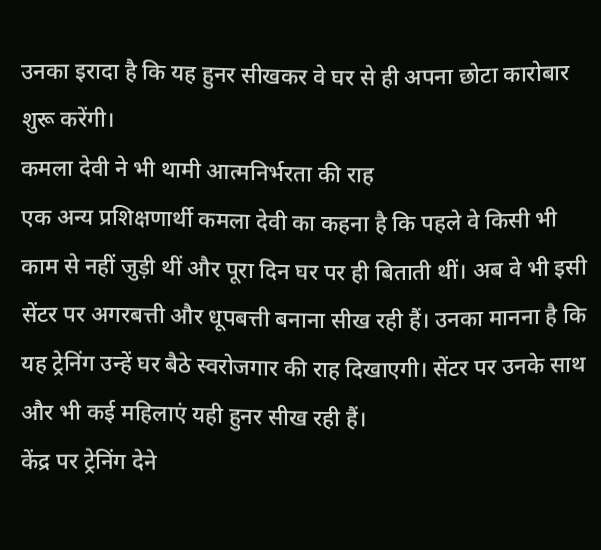उनका इरादा है कि यह हुनर सीखकर वे घर से ही अपना छोटा कारोबार शुरू करेंगी।
कमला देवी ने भी थामी आत्मनिर्भरता की राह
एक अन्य प्रशिक्षणार्थी कमला देवी का कहना है कि पहले वे किसी भी काम से नहीं जुड़ी थीं और पूरा दिन घर पर ही बिताती थीं। अब वे भी इसी सेंटर पर अगरबत्ती और धूपबत्ती बनाना सीख रही हैं। उनका मानना है कि यह ट्रेनिंग उन्हें घर बैठे स्वरोजगार की राह दिखाएगी। सेंटर पर उनके साथ और भी कई महिलाएं यही हुनर सीख रही हैं।
केंद्र पर ट्रेनिंग देने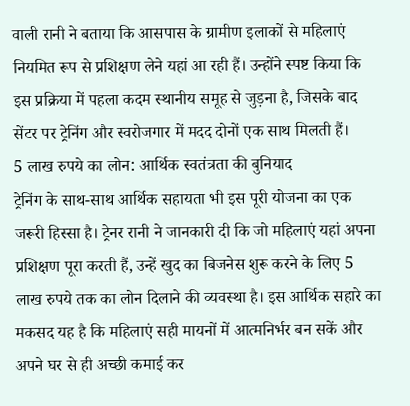वाली रानी ने बताया कि आसपास के ग्रामीण इलाकों से महिलाएं नियमित रूप से प्रशिक्षण लेने यहां आ रही हैं। उन्होंने स्पष्ट किया कि इस प्रक्रिया में पहला कदम स्थानीय समूह से जुड़ना है, जिसके बाद सेंटर पर ट्रेनिंग और स्वरोजगार में मदद दोनों एक साथ मिलती हैं।
5 लाख रुपये का लोन: आर्थिक स्वतंत्रता की बुनियाद
ट्रेनिंग के साथ-साथ आर्थिक सहायता भी इस पूरी योजना का एक जरूरी हिस्सा है। ट्रेनर रानी ने जानकारी दी कि जो महिलाएं यहां अपना प्रशिक्षण पूरा करती हैं, उन्हें खुद का बिजनेस शुरू करने के लिए 5 लाख रुपये तक का लोन दिलाने की व्यवस्था है। इस आर्थिक सहारे का मकसद यह है कि महिलाएं सही मायनों में आत्मनिर्भर बन सकें और अपने घर से ही अच्छी कमाई कर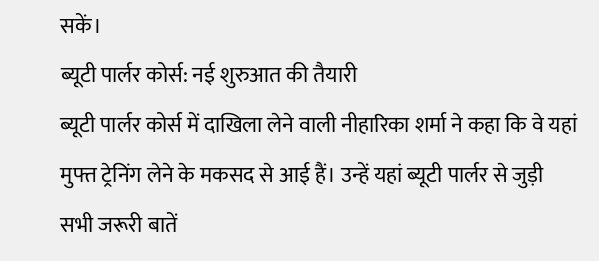सकें।
ब्यूटी पार्लर कोर्स: नई शुरुआत की तैयारी
ब्यूटी पार्लर कोर्स में दाखिला लेने वाली नीहारिका शर्मा ने कहा कि वे यहां मुफ्त ट्रेनिंग लेने के मकसद से आई हैं। उन्हें यहां ब्यूटी पार्लर से जुड़ी सभी जरूरी बातें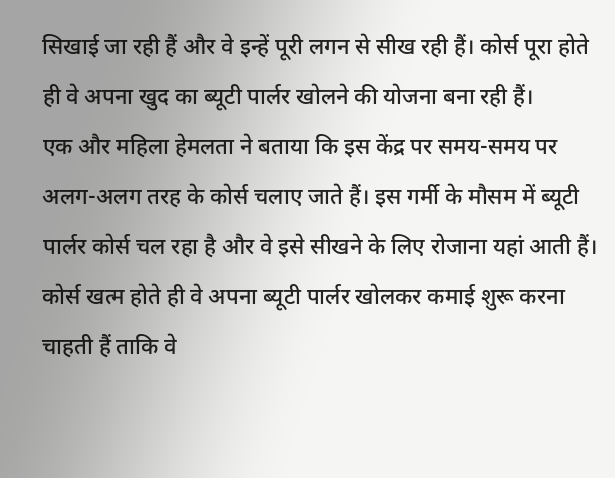सिखाई जा रही हैं और वे इन्हें पूरी लगन से सीख रही हैं। कोर्स पूरा होते ही वे अपना खुद का ब्यूटी पार्लर खोलने की योजना बना रही हैं।
एक और महिला हेमलता ने बताया कि इस केंद्र पर समय-समय पर अलग-अलग तरह के कोर्स चलाए जाते हैं। इस गर्मी के मौसम में ब्यूटी पार्लर कोर्स चल रहा है और वे इसे सीखने के लिए रोजाना यहां आती हैं। कोर्स खत्म होते ही वे अपना ब्यूटी पार्लर खोलकर कमाई शुरू करना चाहती हैं ताकि वे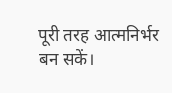पूरी तरह आत्मनिर्भर बन सकें।